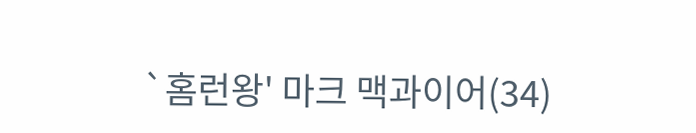`홈런왕' 마크 맥과이어(34)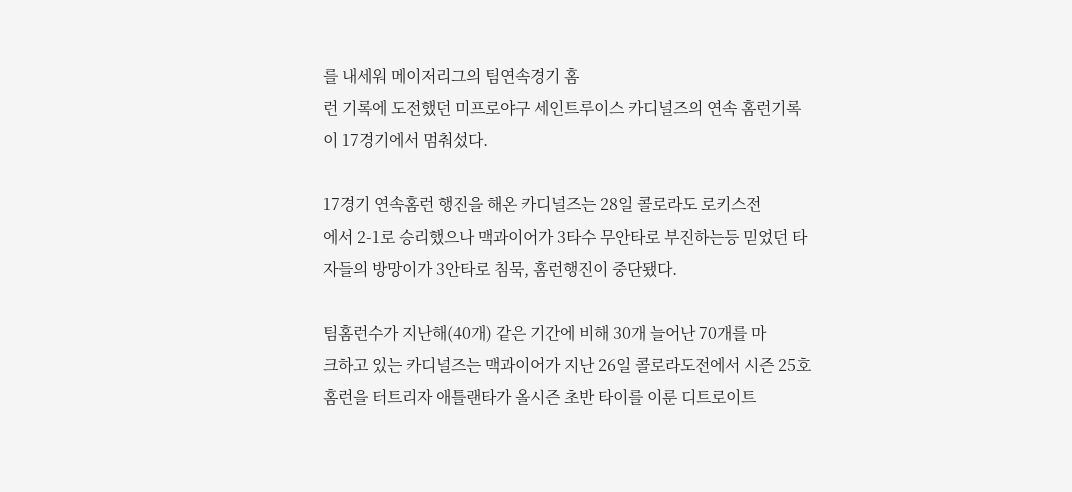를 내세워 메이저리그의 팀연속경기 홈
런 기록에 도전했던 미프로야구 세인트루이스 카디널즈의 연속 홈런기록
이 17경기에서 멈춰섰다.

17경기 연속홈런 행진을 해온 카디널즈는 28일 콜로라도 로키스전
에서 2-1로 승리했으나 맥과이어가 3타수 무안타로 부진하는등 믿었던 타
자들의 방망이가 3안타로 침묵, 홈런행진이 중단됐다.

팀홈런수가 지난해(40개) 같은 기간에 비해 30개 늘어난 70개를 마
크하고 있는 카디널즈는 맥과이어가 지난 26일 콜로라도전에서 시즌 25호
홈런을 터트리자 애틀랜타가 올시즌 초반 타이를 이룬 디트로이트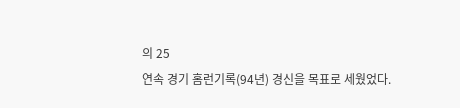의 25
연속 경기 홈런기록(94년) 경신을 목표로 세웠었다.